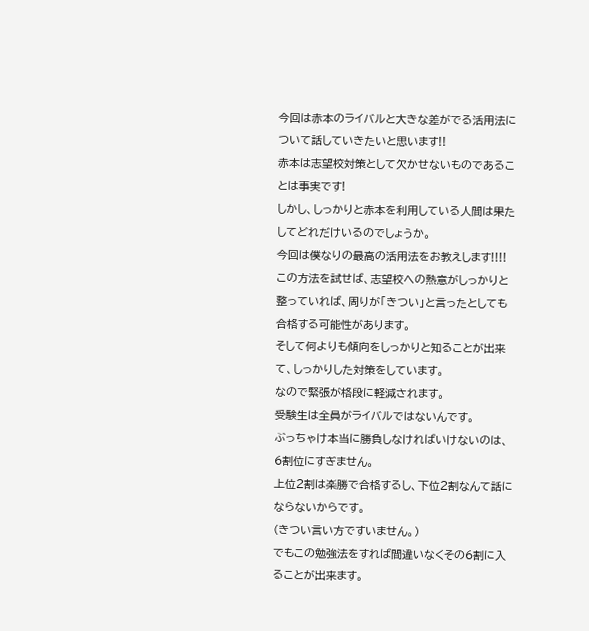今回は赤本のライバルと大きな差がでる活用法について話していきたいと思います!!
赤本は志望校対策として欠かせないものであることは事実です!
しかし、しっかりと赤本を利用している人間は果たしてどれだけいるのでしょうか。
今回は僕なりの最高の活用法をお教えします!!!!
この方法を試せば、志望校への熱意がしっかりと整っていれば、周りが「きつい」と言ったとしても合格する可能性があります。
そして何よりも傾向をしっかりと知ることが出来て、しっかりした対策をしています。
なので緊張が格段に軽減されます。
受験生は全員がライバルではないんです。
ぶっちゃけ本当に勝負しなければいけないのは、6割位にすぎません。
上位2割は楽勝で合格するし、下位2割なんて話にならないからです。
(きつい言い方ですいません。)
でもこの勉強法をすれば間違いなくその6割に入ることが出来ます。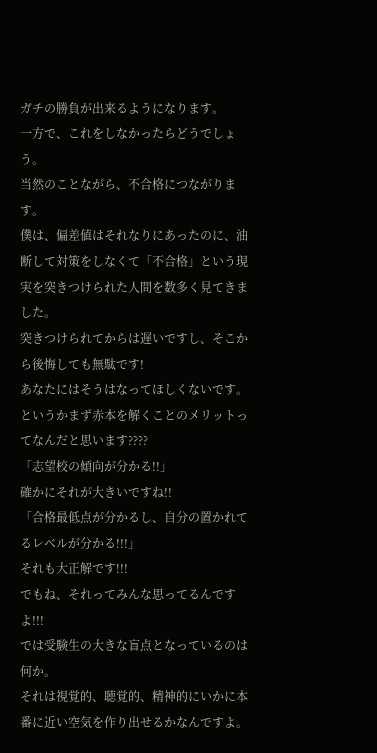ガチの勝負が出来るようになります。
一方で、これをしなかったらどうでしょう。
当然のことながら、不合格につながります。
僕は、偏差値はそれなりにあったのに、油断して対策をしなくて「不合格」という現実を突きつけられた人間を数多く見てきました。
突きつけられてからは遅いですし、そこから後悔しても無駄です!
あなたにはそうはなってほしくないです。
というかまず赤本を解くことのメリットってなんだと思います????
「志望校の傾向が分かる!!」
確かにそれが大きいですね!!
「合格最低点が分かるし、自分の置かれてるレベルが分かる!!!」
それも大正解です!!!
でもね、それってみんな思ってるんですよ!!!
では受験生の大きな盲点となっているのは何か。
それは視覚的、聴覚的、精神的にいかに本番に近い空気を作り出せるかなんですよ。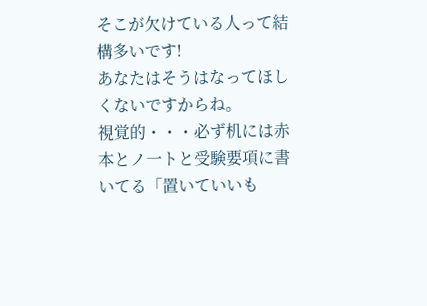そこが欠けている人って結構多いです!
あなたはそうはなってほしくないですからね。
視覚的・・・必ず机には赤本とノ一トと受験要項に書いてる「置いていいも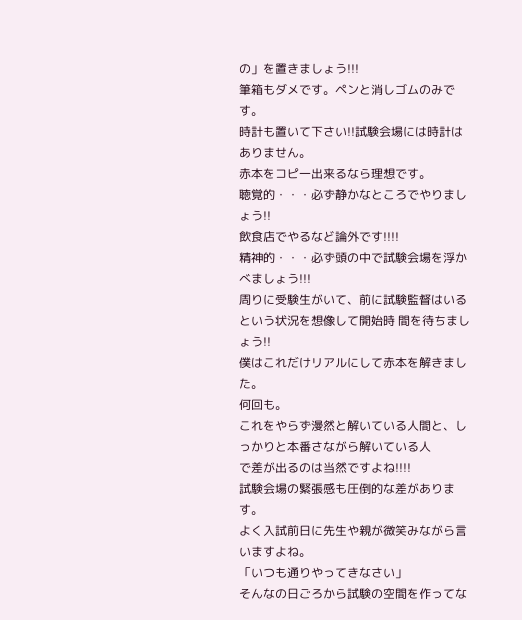の」を置きましょう!!!
筆箱もダメです。ペンと消しゴムのみです。
時計も置いて下さい!!試験会場には時計はありません。
赤本をコピ一出来るなら理想です。
聴覚的・・・必ず静かなところでやりましょう!!
飲食店でやるなど論外です!!!!
精神的・・・必ず頭の中で試験会場を浮かべましょう!!!
周りに受験生がいて、前に試験監督はいるという状況を想像して開始時 間を待ちましょう!!
僕はこれだけリアルにして赤本を解きました。
何回も。
これをやらず漫然と解いている人間と、しっかりと本番さながら解いている人
で差が出るのは当然ですよね!!!!
試験会場の緊張感も圧倒的な差があります。
よく入試前日に先生や親が微笑みながら言いますよね。
「いつも通りやってきなさい」
そんなの日ごろから試験の空間を作ってな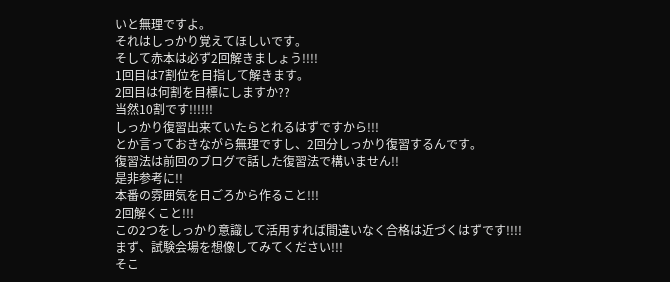いと無理ですよ。
それはしっかり覚えてほしいです。
そして赤本は必ず2回解きましょう!!!!
1回目は7割位を目指して解きます。
2回目は何割を目標にしますか??
当然10割です!!!!!!
しっかり復習出来ていたらとれるはずですから!!!
とか言っておきながら無理ですし、2回分しっかり復習するんです。
復習法は前回のブログで話した復習法で構いません!!
是非参考に!!
本番の雰囲気を日ごろから作ること!!!
2回解くこと!!!
この2つをしっかり意識して活用すれば間違いなく合格は近づくはずです!!!!
まず、試験会場を想像してみてください!!!
そこ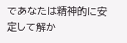であなたは精神的に安定して解か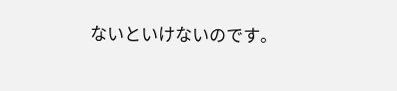ないといけないのです。